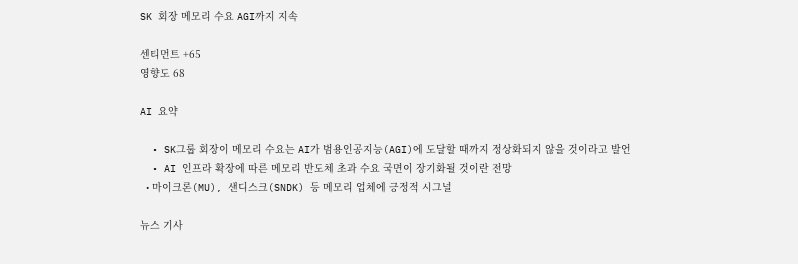SK 회장 메모리 수요 AGI까지 지속

센티먼트 +65
영향도 68

AI 요약

  • SK그룹 회장이 메모리 수요는 AI가 범용인공지능(AGI)에 도달할 때까지 정상화되지 않을 것이라고 발언
  • AI 인프라 확장에 따른 메모리 반도체 초과 수요 국면이 장기화될 것이란 전망
  • 마이크론(MU), 샌디스크(SNDK) 등 메모리 업체에 긍정적 시그널

뉴스 기사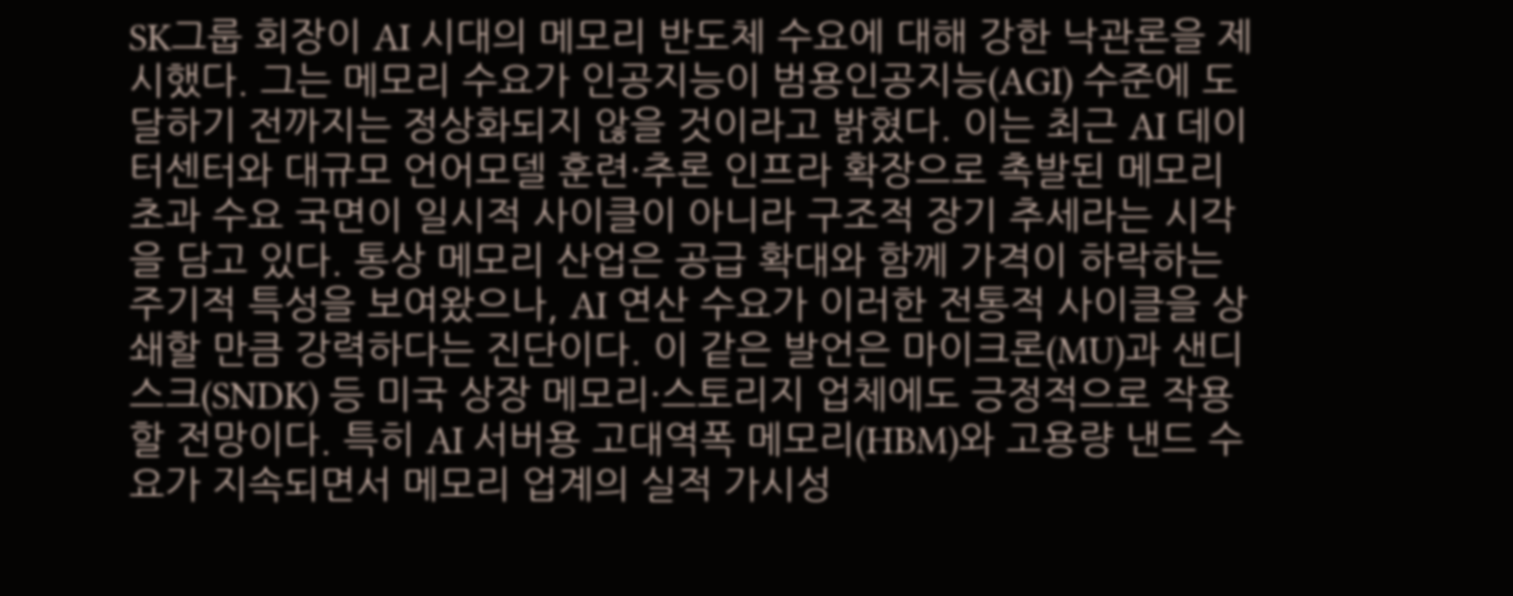SK그룹 회장이 AI 시대의 메모리 반도체 수요에 대해 강한 낙관론을 제시했다. 그는 메모리 수요가 인공지능이 범용인공지능(AGI) 수준에 도달하기 전까지는 정상화되지 않을 것이라고 밝혔다. 이는 최근 AI 데이터센터와 대규모 언어모델 훈련·추론 인프라 확장으로 촉발된 메모리 초과 수요 국면이 일시적 사이클이 아니라 구조적 장기 추세라는 시각을 담고 있다. 통상 메모리 산업은 공급 확대와 함께 가격이 하락하는 주기적 특성을 보여왔으나, AI 연산 수요가 이러한 전통적 사이클을 상쇄할 만큼 강력하다는 진단이다. 이 같은 발언은 마이크론(MU)과 샌디스크(SNDK) 등 미국 상장 메모리·스토리지 업체에도 긍정적으로 작용할 전망이다. 특히 AI 서버용 고대역폭 메모리(HBM)와 고용량 낸드 수요가 지속되면서 메모리 업계의 실적 가시성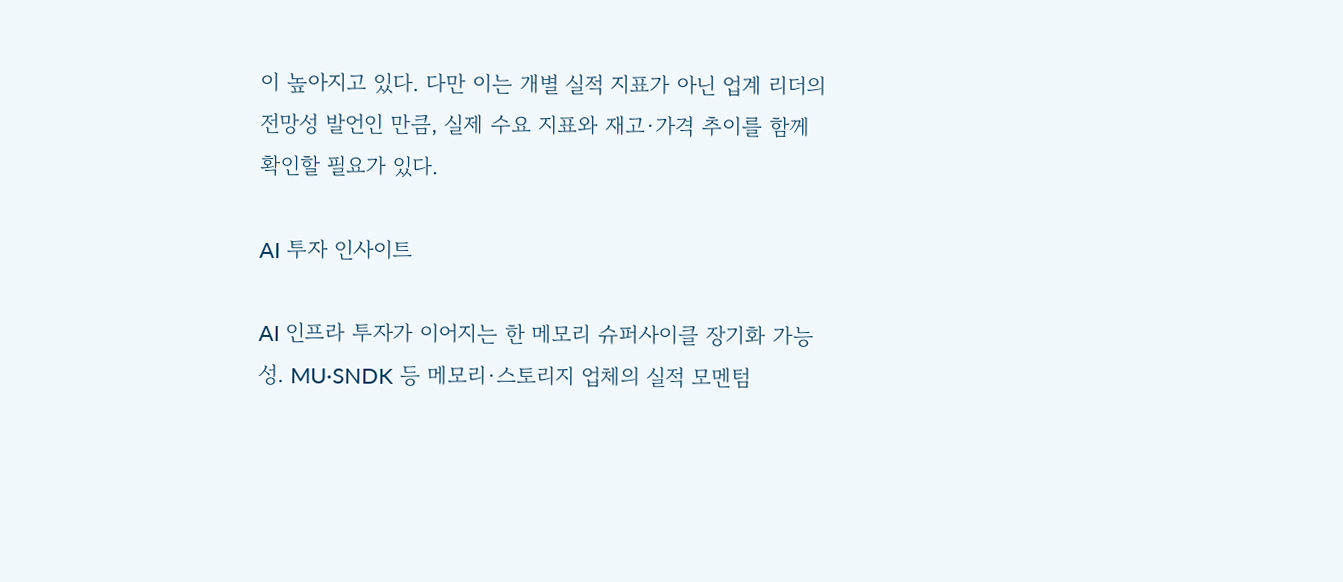이 높아지고 있다. 다만 이는 개별 실적 지표가 아닌 업계 리더의 전망성 발언인 만큼, 실제 수요 지표와 재고·가격 추이를 함께 확인할 필요가 있다.

AI 투자 인사이트

AI 인프라 투자가 이어지는 한 메모리 슈퍼사이클 장기화 가능성. MU·SNDK 등 메모리·스토리지 업체의 실적 모멘텀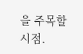을 주목할 시점.